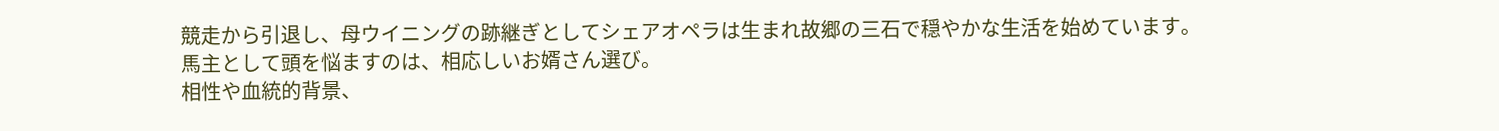競走から引退し、母ウイニングの跡継ぎとしてシェアオペラは生まれ故郷の三石で穏やかな生活を始めています。
馬主として頭を悩ますのは、相応しいお婿さん選び。
相性や血統的背景、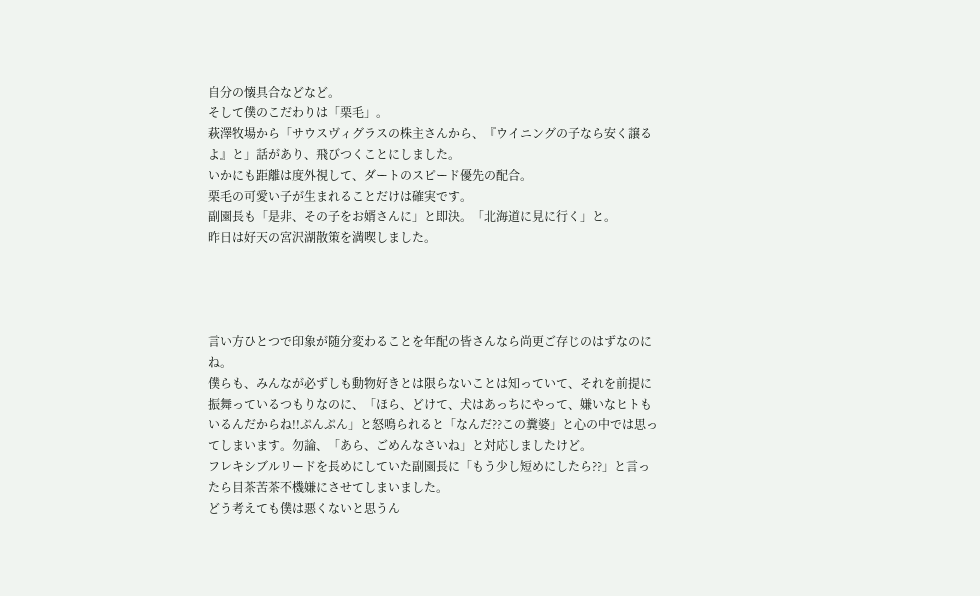自分の懐具合などなど。
そして僕のこだわりは「栗毛」。
萩澤牧場から「サウスヴィグラスの株主さんから、『ウイニングの子なら安く譲るよ』と」話があり、飛びつくことにしました。
いかにも距離は度外視して、ダートのスピード優先の配合。
栗毛の可愛い子が生まれることだけは確実です。
副園長も「是非、その子をお婿さんに」と即決。「北海道に見に行く」と。
昨日は好天の宮沢湖散策を満喫しました。




言い方ひとつで印象が随分変わることを年配の皆さんなら尚更ご存じのはずなのにね。
僕らも、みんなが必ずしも動物好きとは限らないことは知っていて、それを前提に振舞っているつもりなのに、「ほら、どけて、犬はあっちにやって、嫌いなヒトもいるんだからね!!ぷんぷん」と怒鳴られると「なんだ??この糞婆」と心の中では思ってしまいます。勿論、「あら、ごめんなさいね」と対応しましたけど。
フレキシブルリードを長めにしていた副園長に「もう少し短めにしたら??」と言ったら目茶苦茶不機嫌にさせてしまいました。
どう考えても僕は悪くないと思うん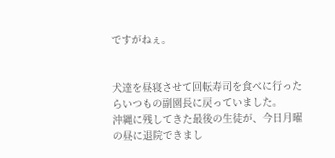ですがねぇ。


犬達を昼寝させて回転寿司を食べに行ったらいつもの副園長に戻っていました。
沖縄に残してきた最後の生徒が、今日月曜の昼に退院できまし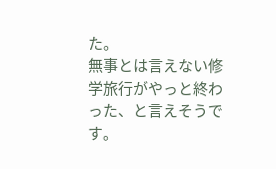た。
無事とは言えない修学旅行がやっと終わった、と言えそうです。